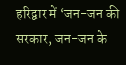हरिद्वार में ‘जन-जन की सरकार, जन-जन के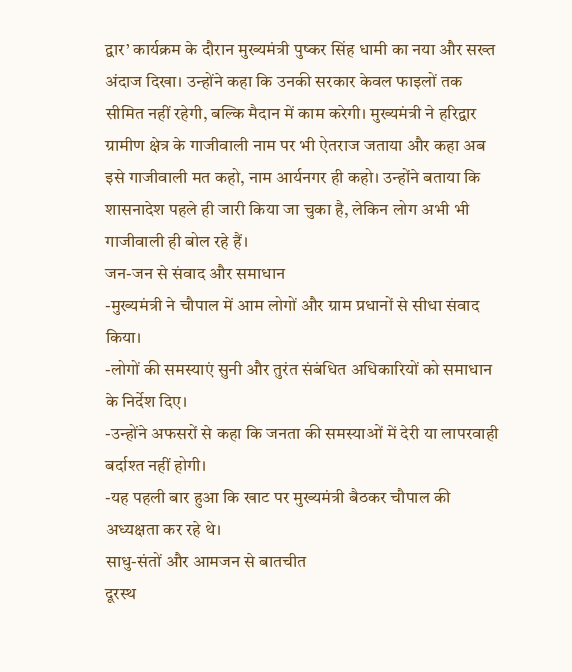द्वार’ कार्यक्रम के दौरान मुख्यमंत्री पुष्कर सिंह धामी का नया और सख्त अंदाज दिखा। उन्होंने कहा कि उनकी सरकार केवल फाइलों तक सीमित नहीं रहेगी, बल्कि मैदान में काम करेगी। मुख्यमंत्री ने हरिद्वार ग्रामीण क्षेत्र के गाजीवाली नाम पर भी ऐतराज जताया और कहा अब इसे गाजीवाली मत कहो, नाम आर्यनगर ही कहो। उन्होंने बताया कि शासनादेश पहले ही जारी किया जा चुका है, लेकिन लोग अभी भी गाजीवाली ही बोल रहे हैं।
जन-जन से संवाद और समाधान
-मुख्यमंत्री ने चौपाल में आम लोगों और ग्राम प्रधानों से सीधा संवाद किया।
-लोगों की समस्याएं सुनी और तुरंत संबंधित अधिकारियों को समाधान के निर्देश दिए।
-उन्होंने अफसरों से कहा कि जनता की समस्याओं में देरी या लापरवाही बर्दाश्त नहीं होगी।
-यह पहली बार हुआ कि खाट पर मुख्यमंत्री बैठकर चौपाल की अध्यक्षता कर रहे थे।
साधु-संतों और आमजन से बातचीत
दूरस्थ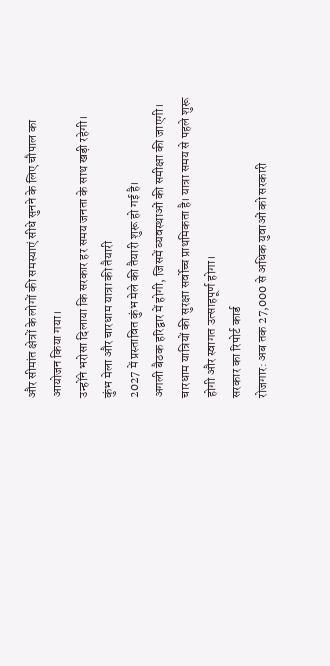और सीमांत क्षेत्रों के लोगों की समस्याएं सीधे सुनने के लिए चौपाल का आयोजन किया गया।
उन्होंने भरोसा दिलाया कि सरकार हर समय जनता के साथ खड़ी रहेगी।
कुंभ मेला और चारधाम यात्रा की तैयारी
2027 में प्रस्तावित कुंभ मेले की तैयारी शुरू हो गई है।
अगली बैठक हरिद्वार में होगी, जिसमें व्यवस्थाओं की समीक्षा की जाएगी।
चारधाम यात्रियों की सुरक्षा सर्वोच्च प्राथमिकता है। यात्रा समय से पहले शुरू होगी और स्वागत उत्साहपूर्ण होगा।
सरकार का रिपोर्ट कार्ड
रोजगार: अब तक 27,000 से अधिक युवाओं को सरकारी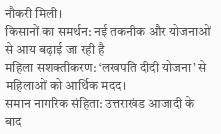नौकरी मिली।
किसानों का समर्थन: नई तकनीक और योजनाओं से आय बढ़ाई जा रही है
महिला सशक्तीकरण: ‘लखपति दीदी योजना’ से महिलाओं को आर्थिक मदद।
समान नागरिक संहिता: उत्तराखंड आजादी के बाद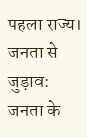पहला राज्य।
जनता से जुड़ाव: जनता के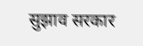सुझाव सरकार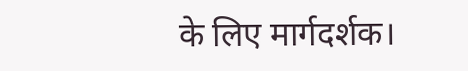के लिए मार्गदर्शक।